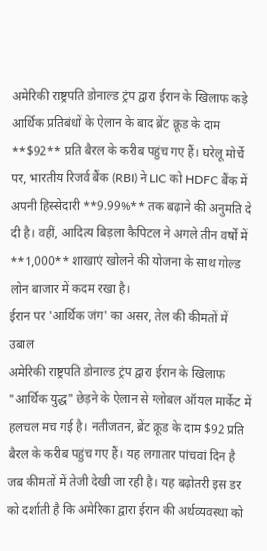अमेरिकी राष्ट्रपति डोनाल्ड ट्रंप द्वारा ईरान के खिलाफ कड़े आर्थिक प्रतिबंधों के ऐलान के बाद ब्रेंट क्रूड के दाम **$92** प्रति बैरल के करीब पहुंच गए हैं। घरेलू मोर्चे पर, भारतीय रिजर्व बैंक (RBI) ने LIC को HDFC बैंक में अपनी हिस्सेदारी **9.99%** तक बढ़ाने की अनुमति दे दी है। वहीं, आदित्य बिड़ला कैपिटल ने अगले तीन वर्षों में **1,000** शाखाएं खोलने की योजना के साथ गोल्ड लोन बाजार में कदम रखा है।
ईरान पर 'आर्थिक जंग' का असर, तेल की कीमतों में उबाल
अमेरिकी राष्ट्रपति डोनाल्ड ट्रंप द्वारा ईरान के खिलाफ "आर्थिक युद्ध" छेड़ने के ऐलान से ग्लोबल ऑयल मार्केट में हलचल मच गई है। नतीजतन, ब्रेंट क्रूड के दाम $92 प्रति बैरल के करीब पहुंच गए हैं। यह लगातार पांचवां दिन है जब कीमतों में तेजी देखी जा रही है। यह बढ़ोतरी इस डर को दर्शाती है कि अमेरिका द्वारा ईरान की अर्थव्यवस्था को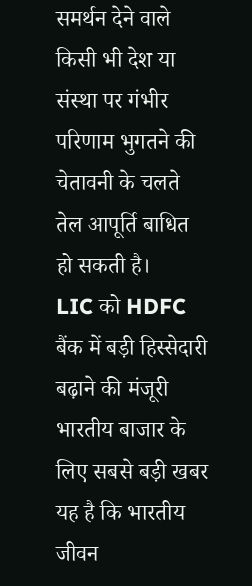समर्थन देने वाले किसी भी देश या संस्था पर गंभीर परिणाम भुगतने की चेतावनी के चलते तेल आपूर्ति बाधित हो सकती है।
LIC को HDFC बैंक में बड़ी हिस्सेदारी बढ़ाने की मंजूरी
भारतीय बाजार के लिए सबसे बड़ी खबर यह है कि भारतीय जीवन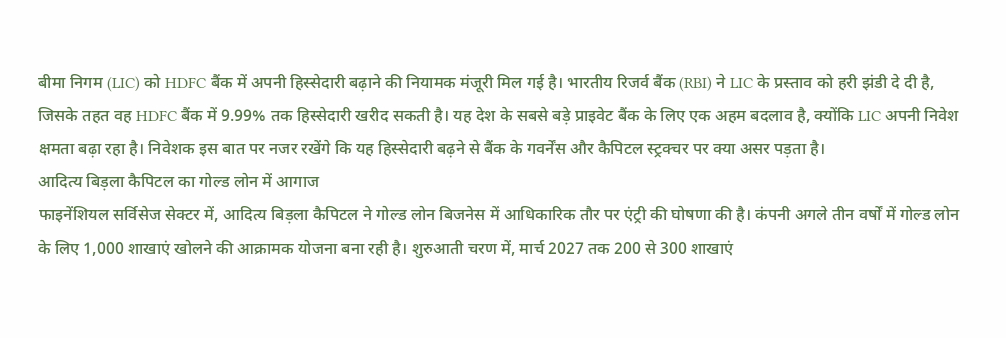बीमा निगम (LIC) को HDFC बैंक में अपनी हिस्सेदारी बढ़ाने की नियामक मंजूरी मिल गई है। भारतीय रिजर्व बैंक (RBI) ने LIC के प्रस्ताव को हरी झंडी दे दी है, जिसके तहत वह HDFC बैंक में 9.99% तक हिस्सेदारी खरीद सकती है। यह देश के सबसे बड़े प्राइवेट बैंक के लिए एक अहम बदलाव है, क्योंकि LIC अपनी निवेश क्षमता बढ़ा रहा है। निवेशक इस बात पर नजर रखेंगे कि यह हिस्सेदारी बढ़ने से बैंक के गवर्नेंस और कैपिटल स्ट्रक्चर पर क्या असर पड़ता है।
आदित्य बिड़ला कैपिटल का गोल्ड लोन में आगाज
फाइनेंशियल सर्विसेज सेक्टर में, आदित्य बिड़ला कैपिटल ने गोल्ड लोन बिजनेस में आधिकारिक तौर पर एंट्री की घोषणा की है। कंपनी अगले तीन वर्षों में गोल्ड लोन के लिए 1,000 शाखाएं खोलने की आक्रामक योजना बना रही है। शुरुआती चरण में, मार्च 2027 तक 200 से 300 शाखाएं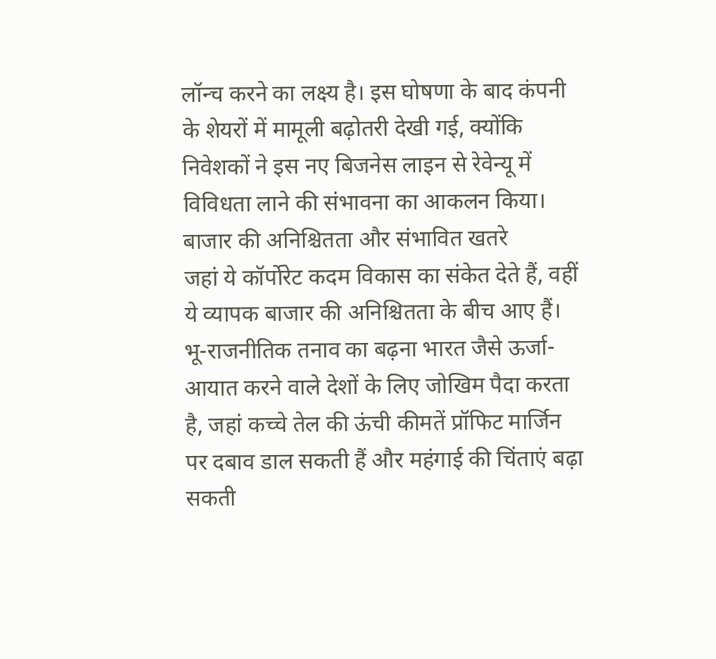लॉन्च करने का लक्ष्य है। इस घोषणा के बाद कंपनी के शेयरों में मामूली बढ़ोतरी देखी गई, क्योंकि निवेशकों ने इस नए बिजनेस लाइन से रेवेन्यू में विविधता लाने की संभावना का आकलन किया।
बाजार की अनिश्चितता और संभावित खतरे
जहां ये कॉर्पोरेट कदम विकास का संकेत देते हैं, वहीं ये व्यापक बाजार की अनिश्चितता के बीच आए हैं। भू-राजनीतिक तनाव का बढ़ना भारत जैसे ऊर्जा-आयात करने वाले देशों के लिए जोखिम पैदा करता है, जहां कच्चे तेल की ऊंची कीमतें प्रॉफिट मार्जिन पर दबाव डाल सकती हैं और महंगाई की चिंताएं बढ़ा सकती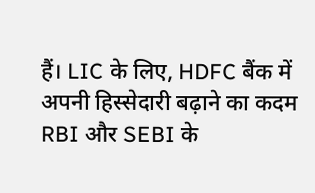हैं। LIC के लिए, HDFC बैंक में अपनी हिस्सेदारी बढ़ाने का कदम RBI और SEBI के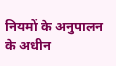नियमों के अनुपालन के अधीन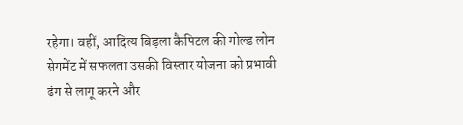रहेगा। वहीं, आदित्य बिड़ला कैपिटल की गोल्ड लोन सेगमेंट में सफलता उसकी विस्तार योजना को प्रभावी ढंग से लागू करने और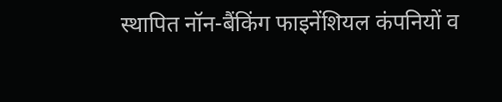स्थापित नॉन-बैंकिंग फाइनेंशियल कंपनियों व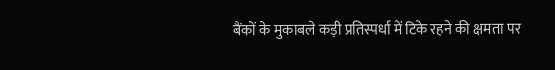बैंकों के मुकाबले कड़ी प्रतिस्पर्धा में टिके रहने की क्षमता पर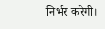निर्भर करेगी।